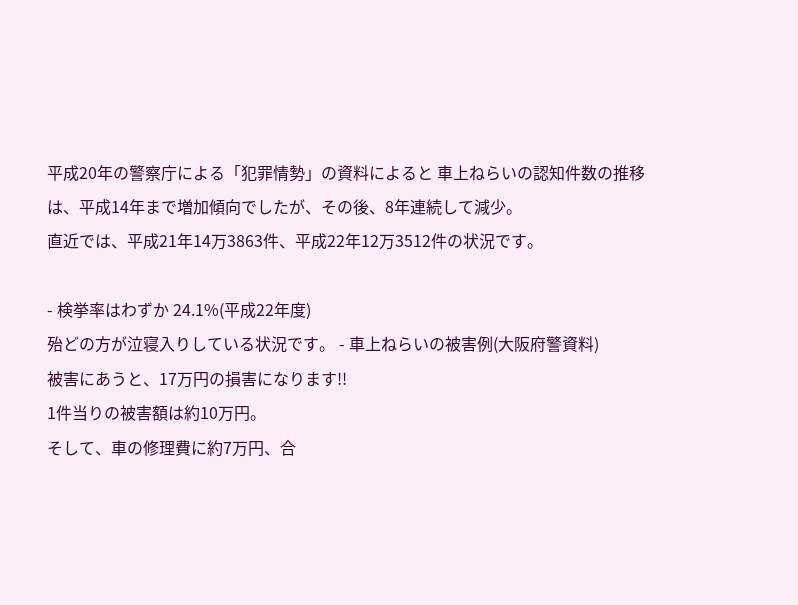平成20年の警察庁による「犯罪情勢」の資料によると 車上ねらいの認知件数の推移は、平成14年まで増加傾向でしたが、その後、8年連続して減少。
直近では、平成21年14万3863件、平成22年12万3512件の状況です。

- 検挙率はわずか 24.1%(平成22年度)
殆どの方が泣寝入りしている状況です。 - 車上ねらいの被害例(大阪府警資料)
被害にあうと、17万円の損害になります!!
1件当りの被害額は約10万円。
そして、車の修理費に約7万円、合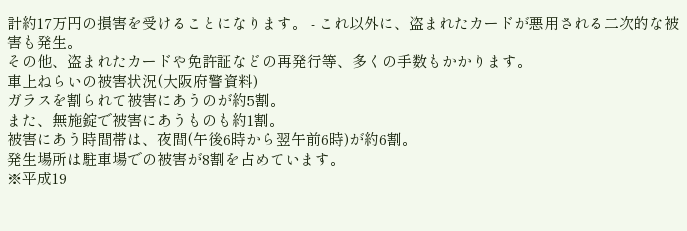計約17万円の損害を受けることになります。 - これ以外に、盗まれたカードが悪用される二次的な被害も発生。
その他、盗まれたカードや免許証などの再発行等、多くの手数もかかります。
車上ねらいの被害状況(大阪府警資料)
ガラスを割られて被害にあうのが約5割。
また、無施錠で被害にあうものも約1割。
被害にあう時間帯は、夜間(午後6時から翌午前6時)が約6割。
発生場所は駐車場での被害が8割を占めています。
※平成19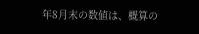年8月末の数値は、概算の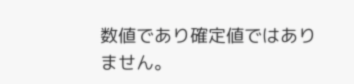数値であり確定値ではありません。